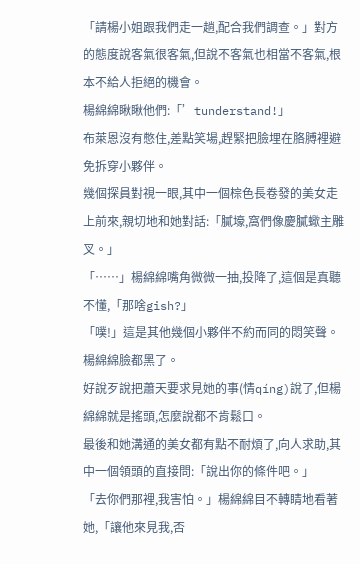「請楊小姐跟我們走一趟,配合我們調查。」對方的態度說客氣很客氣,但說不客氣也相當不客氣,根本不給人拒絕的機會。
楊綿綿瞅瞅他們:「’tunderstand!」
布萊恩沒有憋住,差點笑場,趕緊把臉埋在胳膊裡避免拆穿小夥伴。
幾個探員對視一眼,其中一個棕色長卷發的美女走上前來,親切地和她對話:「膩壕,窩們像慶膩蠍主雕叉。」
「……」楊綿綿嘴角微微一抽,投降了,這個是真聽不懂,「那啥gish?」
「噗!」這是其他幾個小夥伴不約而同的悶笑聲。
楊綿綿臉都黑了。
好說歹說把蕭天要求見她的事(情qíng)說了,但楊綿綿就是搖頭,怎麼說都不肯鬆口。
最後和她溝通的美女都有點不耐煩了,向人求助,其中一個領頭的直接問:「說出你的條件吧。」
「去你們那裡,我害怕。」楊綿綿目不轉睛地看著她,「讓他來見我,否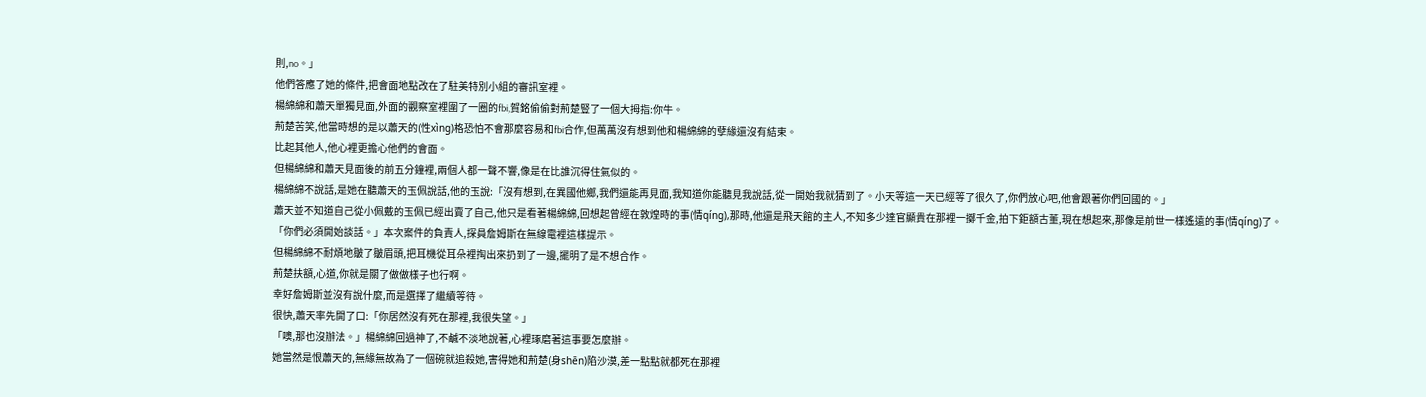則,no。」
他們答應了她的條件,把會面地點改在了駐美特別小組的審訊室裡。
楊綿綿和蕭天單獨見面,外面的觀察室裡圍了一圈的fbi,賀銘偷偷對荊楚豎了一個大拇指:你牛。
荊楚苦笑,他當時想的是以蕭天的(性xìng)格恐怕不會那麼容易和fbi合作,但萬萬沒有想到他和楊綿綿的孽緣還沒有結束。
比起其他人,他心裡更擔心他們的會面。
但楊綿綿和蕭天見面後的前五分鐘裡,兩個人都一聲不響,像是在比誰沉得住氣似的。
楊綿綿不說話,是她在聽蕭天的玉佩說話,他的玉說:「沒有想到,在異國他鄉,我們還能再見面,我知道你能聽見我說話,從一開始我就猜到了。小天等這一天已經等了很久了,你們放心吧,他會跟著你們回國的。」
蕭天並不知道自己從小佩戴的玉佩已經出賣了自己,他只是看著楊綿綿,回想起曾經在敦煌時的事(情qíng),那時,他還是飛天館的主人,不知多少達官顯貴在那裡一擲千金,拍下鉅額古董,現在想起來,那像是前世一樣遙遠的事(情qíng)了。
「你們必須開始談話。」本次案件的負責人,探員詹姆斯在無線電裡這樣提示。
但楊綿綿不耐煩地皺了皺眉頭,把耳機從耳朵裡掏出來扔到了一邊,擺明了是不想合作。
荊楚扶額,心道,你就是關了做做樣子也行啊。
幸好詹姆斯並沒有說什麼,而是選擇了繼續等待。
很快,蕭天率先開了口:「你居然沒有死在那裡,我很失望。」
「噢,那也沒辦法。」楊綿綿回過神了,不鹹不淡地說著,心裡琢磨著這事要怎麼辦。
她當然是恨蕭天的,無緣無故為了一個碗就追殺她,害得她和荊楚(身shēn)陷沙漠,差一點點就都死在那裡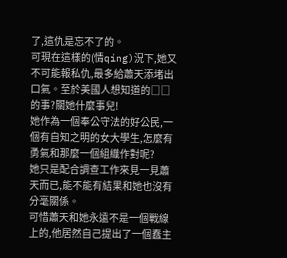了,這仇是忘不了的。
可現在這樣的(情qíng)況下,她又不可能報私仇,最多給蕭天添堵出口氣。至於美國人想知道的□□的事?關她什麼事兒!
她作為一個奉公守法的好公民,一個有自知之明的女大學生,怎麼有勇氣和那麼一個組織作對呢?
她只是配合調查工作來見一見蕭天而已,能不能有結果和她也沒有分毫關係。
可惜蕭天和她永遠不是一個戰線上的,他居然自己提出了一個蠢主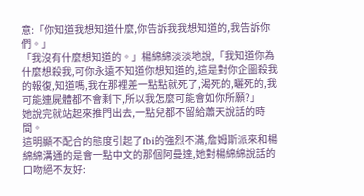意:「你知道我想知道什麼,你告訴我我想知道的,我告訴你們。」
「我沒有什麼想知道的。」楊綿綿淡淡地說,「我知道你為什麼想殺我,可你永遠不知道你想知道的,這是對你企圖殺我的報復,知道嗎,我在那裡差一點點就死了,渴死的,曬死的,我可能連屍體都不會剩下,所以我怎麼可能會如你所願?」
她說完就站起來推門出去,一點兒都不留給蕭天說話的時間。
這明顯不配合的態度引起了fbi的強烈不滿,詹姆斯派來和楊綿綿溝通的是會一點中文的那個阿曼達,她對楊綿綿說話的口吻絕不友好: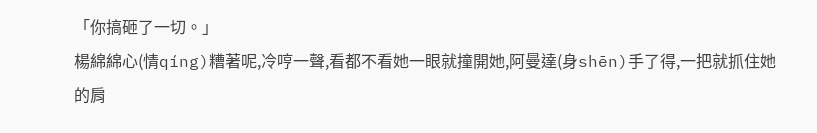「你搞砸了一切。」
楊綿綿心(情qíng)糟著呢,冷哼一聲,看都不看她一眼就撞開她,阿曼達(身shēn)手了得,一把就抓住她的肩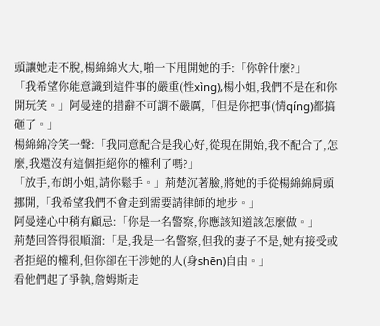頭讓她走不脫,楊綿綿火大,啪一下甩開她的手:「你幹什麼?」
「我希望你能意識到這件事的嚴重(性xìng),楊小姐,我們不是在和你開玩笑。」阿曼達的措辭不可謂不嚴厲,「但是你把事(情qíng)都搞砸了。」
楊綿綿冷笑一聲:「我同意配合是我心好,從現在開始,我不配合了,怎麼,我還沒有這個拒絕你的權利了嗎?」
「放手,布朗小姐,請你鬆手。」荊楚沉著臉,將她的手從楊綿綿肩頭挪開,「我希望我們不會走到需要請律師的地步。」
阿曼達心中稍有顧忌:「你是一名警察,你應該知道該怎麼做。」
荊楚回答得很順溜:「是,我是一名警察,但我的妻子不是,她有接受或者拒絕的權利,但你卻在干涉她的人(身shēn)自由。」
看他們起了爭執,詹姆斯走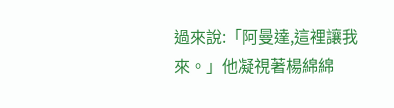過來說:「阿曼達,這裡讓我來。」他凝視著楊綿綿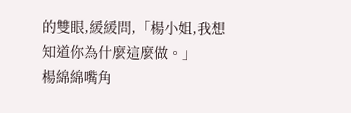的雙眼,緩緩問,「楊小姐,我想知道你為什麼這麼做。」
楊綿綿嘴角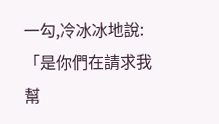一勾,冷冰冰地說:「是你們在請求我幫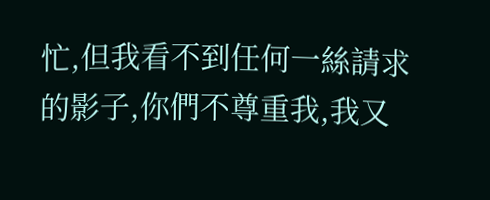忙,但我看不到任何一絲請求的影子,你們不尊重我,我又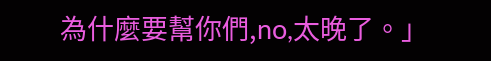為什麼要幫你們,no,太晚了。」